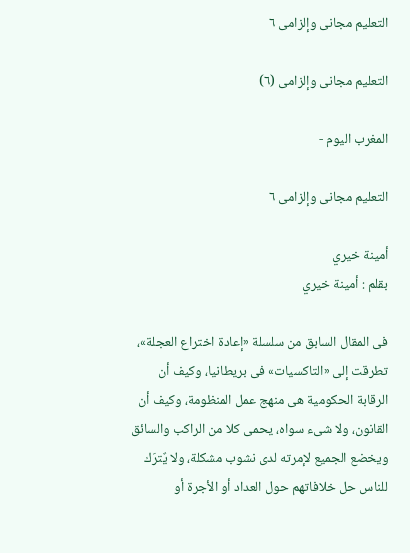التعليم مجانى وإلزامى ٦

التعليم مجانى وإلزامى (٦)

المغرب اليوم -

التعليم مجانى وإلزامى ٦

أمينة خيري
بقلم : أمينة خيري

فى المقال السابق من سلسلة «إعادة اختراع العجلة»، تطرقت إلى «التاكسيات» فى بريطانيا، وكيف أن الرقابة الحكومية هى منهج عمل المنظومة، وكيف أن القانون، ولا شىء سواه، يحمى كلا من الراكب والسائق ويخضع الجميع لإمرته لدى نشوب مشكلة، ولا يٌترَك للناس حل خلافاتهم حول العداد أو الأجرة أو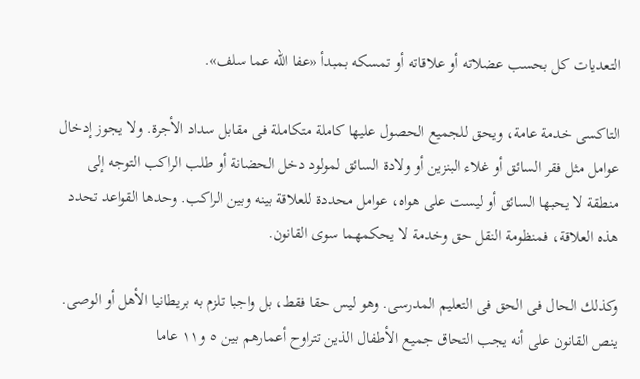التعديات كل بحسب عضلاته أو علاقاته أو تمسكه بمبدأ «عفا الله عما سلف».

التاكسى خدمة عامة، ويحق للجميع الحصول عليها كاملة متكاملة فى مقابل سداد الأجرة. ولا يجوز إدخال عوامل مثل فقر السائق أو غلاء البنزين أو ولادة السائق لمولود دخل الحضانة أو طلب الراكب التوجه إلى منطقة لا يحبها السائق أو ليست على هواه، عوامل محددة للعلاقة بينه وبين الراكب. وحدها القواعد تحدد هذه العلاقة، فمنظومة النقل حق وخدمة لا يحكمهما سوى القانون.

وكذلك الحال فى الحق فى التعليم المدرسى. وهو ليس حقا فقط، بل واجبا تلزم به بريطانيا الأهل أو الوصى. ينص القانون على أنه يجب التحاق جميع الأطفال الذين تتراوح أعمارهم بين ٥ و١١ عاما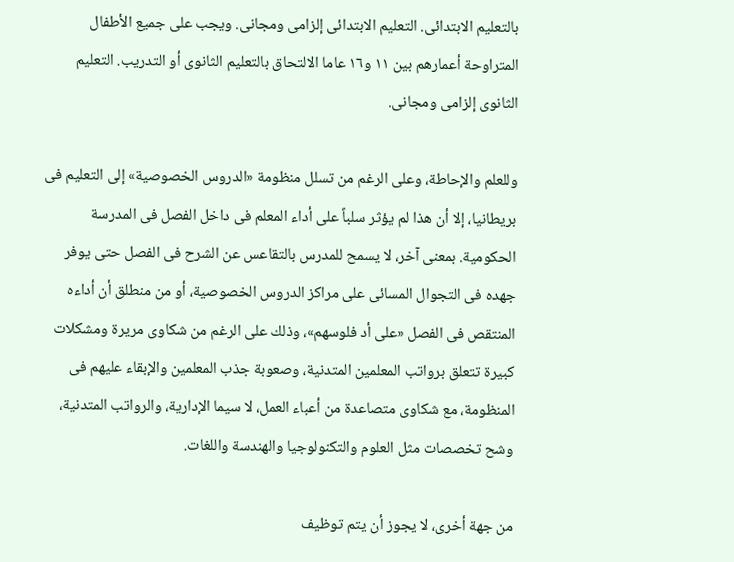بالتعليم الابتدائى. التعليم الابتدائى إلزامى ومجانى. ويجب على جميع الأطفال المتراوحة أعمارهم بين ١١ و١٦ عاما الالتحاق بالتعليم الثانوى أو التدريب. التعليم الثانوى إلزامى ومجانى.

وللعلم والإحاطة، وعلى الرغم من تسلل منظومة «الدروس الخصوصية» إلى التعليم فى بريطانيا، إلا أن هذا لم يؤثر سلباً على أداء المعلم فى داخل الفصل فى المدرسة الحكومية. بمعنى آخر، لا يسمح للمدرس بالتقاعس عن الشرح فى الفصل حتى يوفر جهده فى التجوال المسائى على مراكز الدروس الخصوصية، أو من منطلق أن أداءه المنتقص فى الفصل «على أد فلوسهم»، وذلك على الرغم من شكاوى مريرة ومشكلات كبيرة تتعلق برواتب المعلمين المتدنية، وصعوبة جذب المعلمين والإبقاء عليهم فى المنظومة، مع شكاوى متصاعدة من أعباء العمل، لا سيما الإدارية، والرواتب المتدنية، وشح تخصصات مثل العلوم والتكنولوجيا والهندسة واللغات.

من جهة أخرى، لا يجوز أن يتم توظيف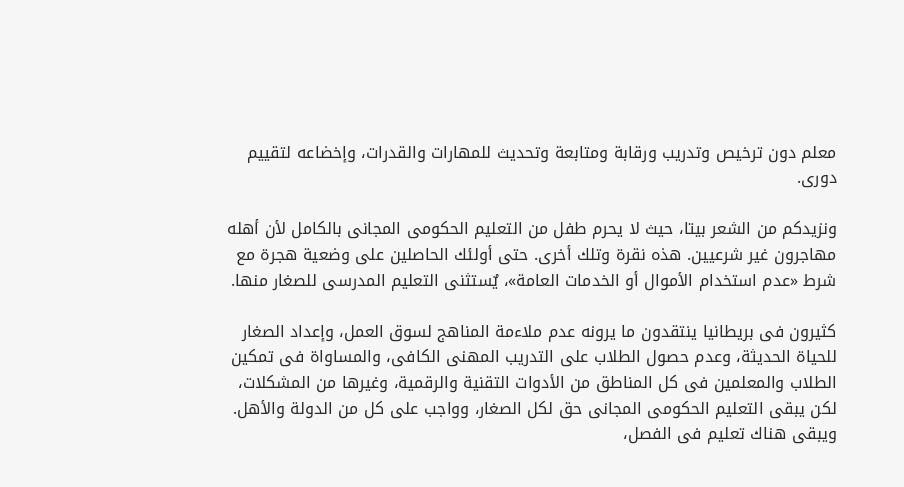معلم دون ترخيص وتدريب ورقابة ومتابعة وتحديث للمهارات والقدرات، وإخضاعه لتقييم دورى.

ونزيدكم من الشعر بيتا، حيث لا يحرم طفل من التعليم الحكومى المجانى بالكامل لأن أهله مهاجرون غير شرعيين. هذه نقرة وتلك أخرى. حتى أولئك الحاصلين على وضعية هجرة مع شرط «عدم استخدام الأموال أو الخدمات العامة»، يٌستثنى التعليم المدرسى للصغار منها.

كثيرون فى بريطانيا ينتقدون ما يرونه عدم ملاءمة المناهج لسوق العمل، وإعداد الصغار للحياة الحديثة، وعدم حصول الطلاب على التدريب المهنى الكافى، والمساواة فى تمكين الطلاب والمعلمين فى كل المناطق من الأدوات التقنية والرقمية، وغيرها من المشكلات، لكن يبقى التعليم الحكومى المجانى حق لكل الصغار، وواجب على كل من الدولة والأهل. ويبقى هناك تعليم فى الفصل،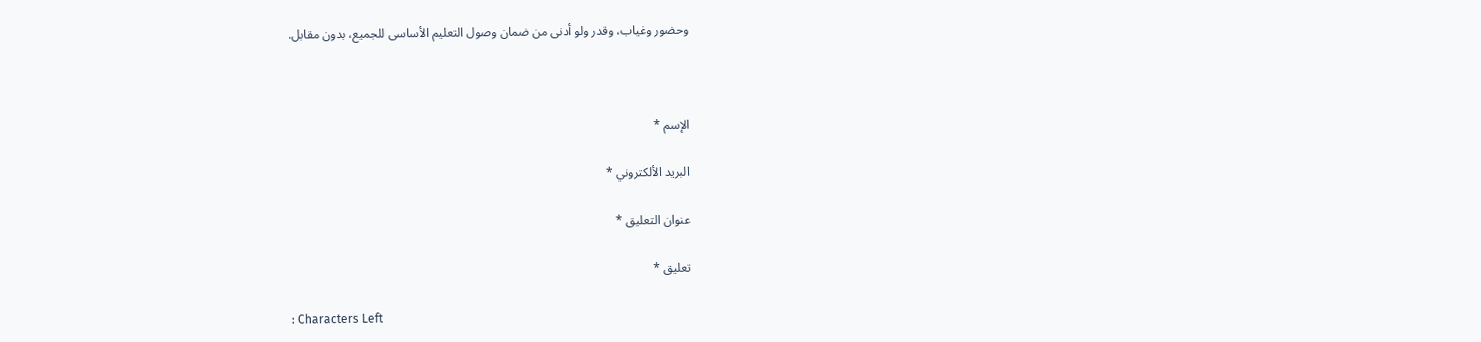وحضور وغياب، وقدر ولو أدنى من ضمان وصول التعليم الأساسى للجميع، بدون مقابل.



الإسم *

البريد الألكتروني *

عنوان التعليق *

تعليق *

: Characters Left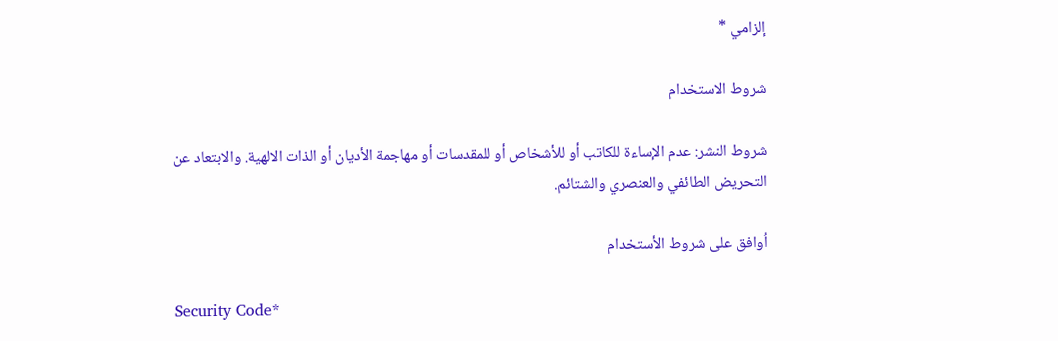إلزامي *

شروط الاستخدام

شروط النشر: عدم الإساءة للكاتب أو للأشخاص أو للمقدسات أو مهاجمة الأديان أو الذات الالهية. والابتعاد عن التحريض الطائفي والعنصري والشتائم.

اُوافق على شروط الأستخدام

Security Code*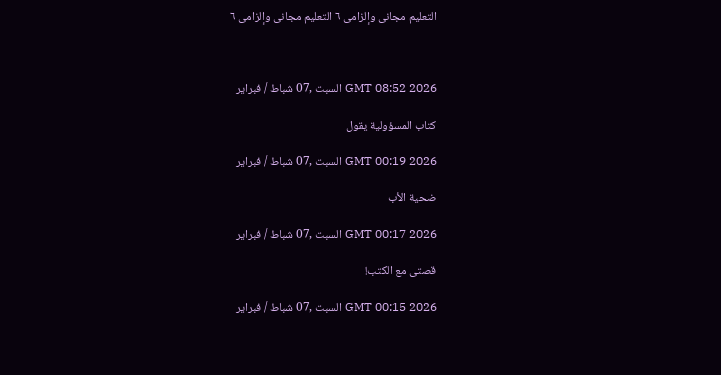التعليم مجانى وإلزامى ٦ التعليم مجانى وإلزامى ٦



GMT 08:52 2026 السبت ,07 شباط / فبراير

كتاب المسؤولية يقول

GMT 00:19 2026 السبت ,07 شباط / فبراير

ضحية الأب

GMT 00:17 2026 السبت ,07 شباط / فبراير

قصتى مع الكتب!

GMT 00:15 2026 السبت ,07 شباط / فبراير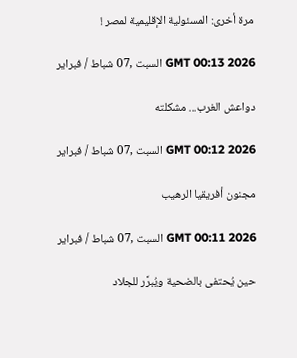مرة أخرى: المسئولية الإقليمية لمصر !

GMT 00:13 2026 السبت ,07 شباط / فبراير

دواعش الغرب... مشكلته

GMT 00:12 2026 السبت ,07 شباط / فبراير

مجنون أفريقيا الرهيب

GMT 00:11 2026 السبت ,07 شباط / فبراير

حين يُحتفى بالضحية ويُبرَّر للجلاد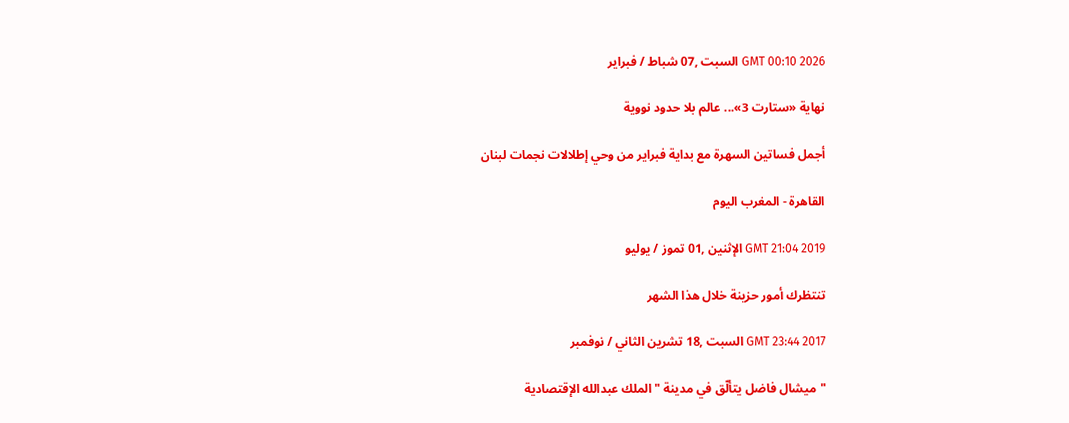GMT 00:10 2026 السبت ,07 شباط / فبراير

نهاية «ستارت 3»... عالم بلا حدود نووية

أجمل فساتين السهرة مع بداية فبراير من وحي إطلالات نجمات لبنان

القاهرة - المغرب اليوم

GMT 21:04 2019 الإثنين ,01 تموز / يوليو

تنتظرك أمور حزينة خلال هذا الشهر

GMT 23:44 2017 السبت ,18 تشرين الثاني / نوفمبر

"ميشال فاضل يتألّق في مدينة "الملك عبدالله الإقتصادية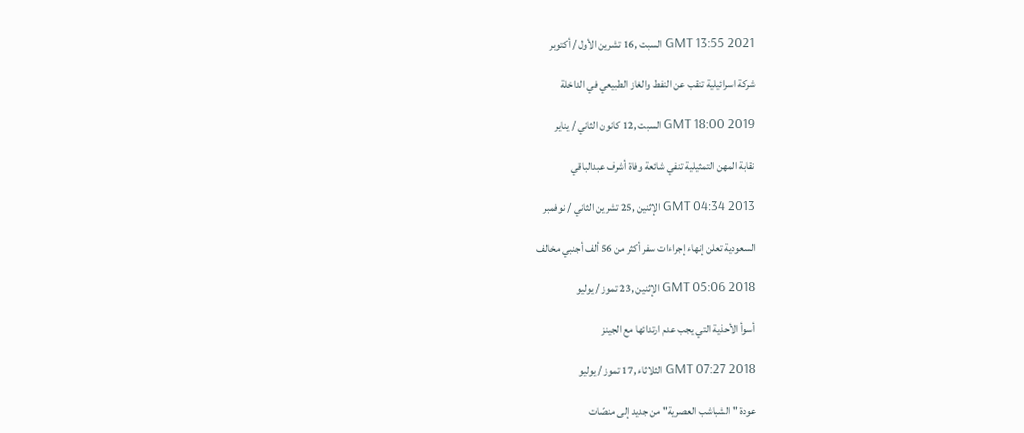GMT 13:55 2021 السبت ,16 تشرين الأول / أكتوبر

شركة اسرائيلية تنقب عن النفط والغاز الطبيعي في الداخلة

GMT 18:00 2019 السبت ,12 كانون الثاني / يناير

نقابة المهن التمثيلية تنفي شائعة وفاة أشرف عبدالباقي

GMT 04:34 2013 الإثنين ,25 تشرين الثاني / نوفمبر

السعودية تعلن إنهاء إجراءات سفر أكثر من 56 ألف أجنبي مخالف

GMT 05:06 2018 الإثنين ,23 تموز / يوليو

أسوأ الأحذية التي يجب عدم ارتدائها مع الجينز

GMT 07:27 2018 الثلاثاء ,17 تموز / يوليو

عودة "الشباشب العصرية" من جديد إلى منصّات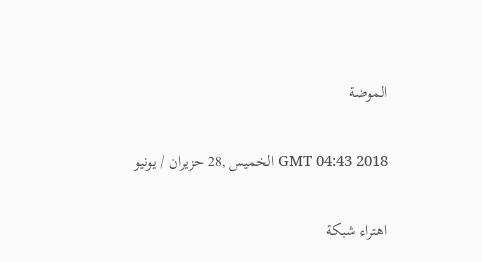الموضة

GMT 04:43 2018 الخميس ,28 حزيران / يونيو

اهتراء شبكة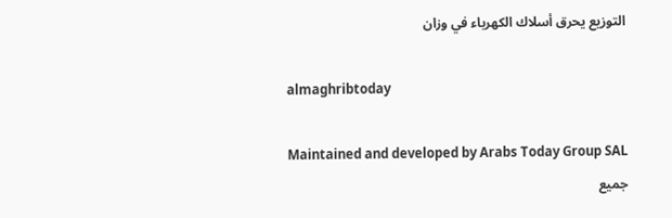التوزيع يحرق أسلاك الكهرباء في وزان

almaghribtoday

Maintained and developed by Arabs Today Group SAL
جميع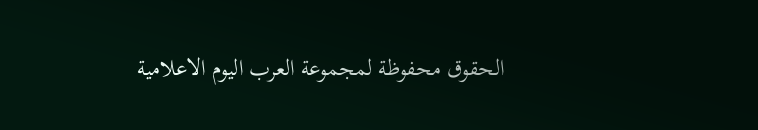الحقوق محفوظة لمجموعة العرب اليوم الاعلامية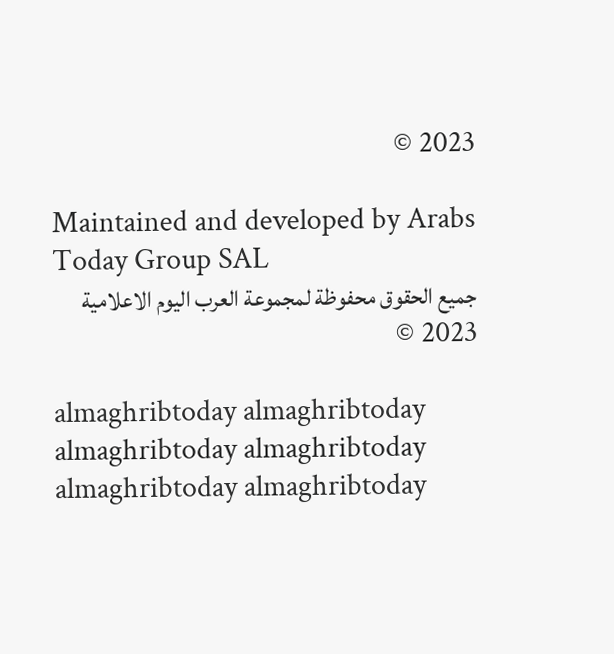2023 ©

Maintained and developed by Arabs Today Group SAL
جميع الحقوق محفوظة لمجموعة العرب اليوم الاعلامية 2023 ©

almaghribtoday almaghribtoday almaghribtoday almaghribtoday
almaghribtoday almaghribtoday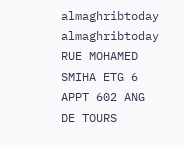almaghribtoday
almaghribtoday
RUE MOHAMED SMIHA ETG 6 APPT 602 ANG DE TOURS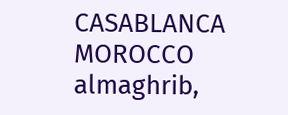CASABLANCA MOROCCO
almaghrib,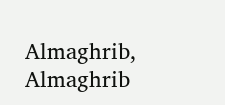Almaghrib, Almaghrib